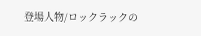登場人物/ロックラックの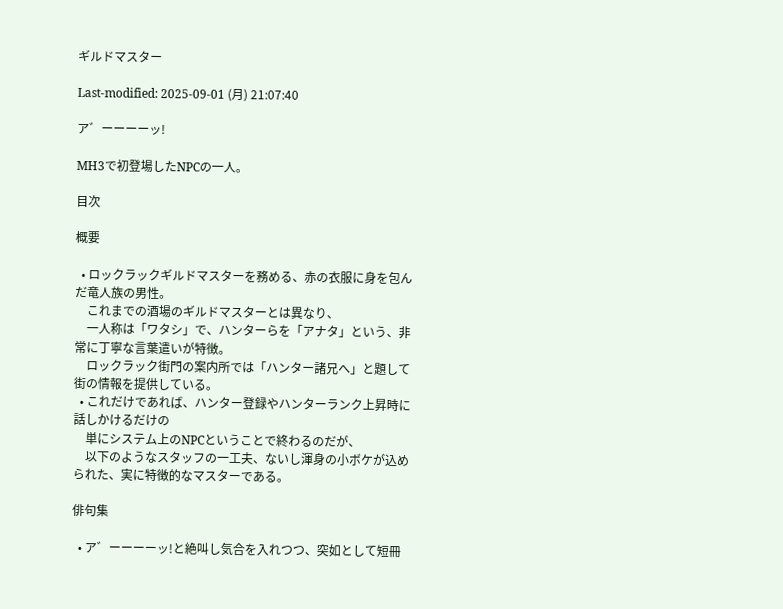ギルドマスター

Last-modified: 2025-09-01 (月) 21:07:40

ア゛ーーーーッ!

MH3で初登場したNPCの一人。

目次

概要

  • ロックラックギルドマスターを務める、赤の衣服に身を包んだ竜人族の男性。
    これまでの酒場のギルドマスターとは異なり、
    一人称は「ワタシ」で、ハンターらを「アナタ」という、非常に丁寧な言葉遣いが特徴。
    ロックラック街門の案内所では「ハンター諸兄へ」と題して街の情報を提供している。
  • これだけであれば、ハンター登録やハンターランク上昇時に話しかけるだけの
    単にシステム上のNPCということで終わるのだが、
    以下のようなスタッフの一工夫、ないし渾身の小ボケが込められた、実に特徴的なマスターである。

俳句集

  • ア゛ーーーーッ!と絶叫し気合を入れつつ、突如として短冊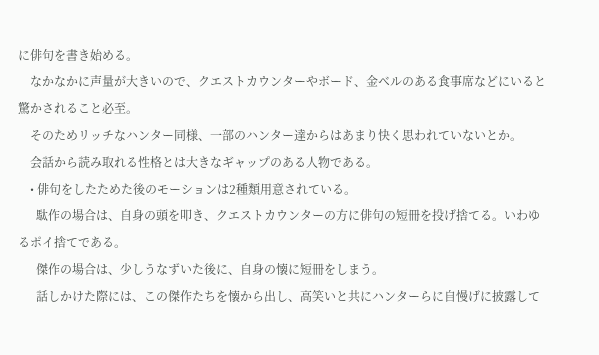に俳句を書き始める。
    なかなかに声量が大きいので、クエストカウンターやボード、金ベルのある食事席などにいると驚かされること必至。
    そのためリッチなハンター同様、一部のハンター達からはあまり快く思われていないとか。
    会話から読み取れる性格とは大きなギャップのある人物である。
    • 俳句をしたためた後のモーションは2種類用意されている。
      駄作の場合は、自身の頭を叩き、クエストカウンターの方に俳句の短冊を投げ捨てる。いわゆるポイ捨てである。
      傑作の場合は、少しうなずいた後に、自身の懐に短冊をしまう。
      話しかけた際には、この傑作たちを懐から出し、高笑いと共にハンターらに自慢げに披露して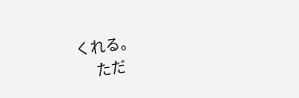くれる。
      ただ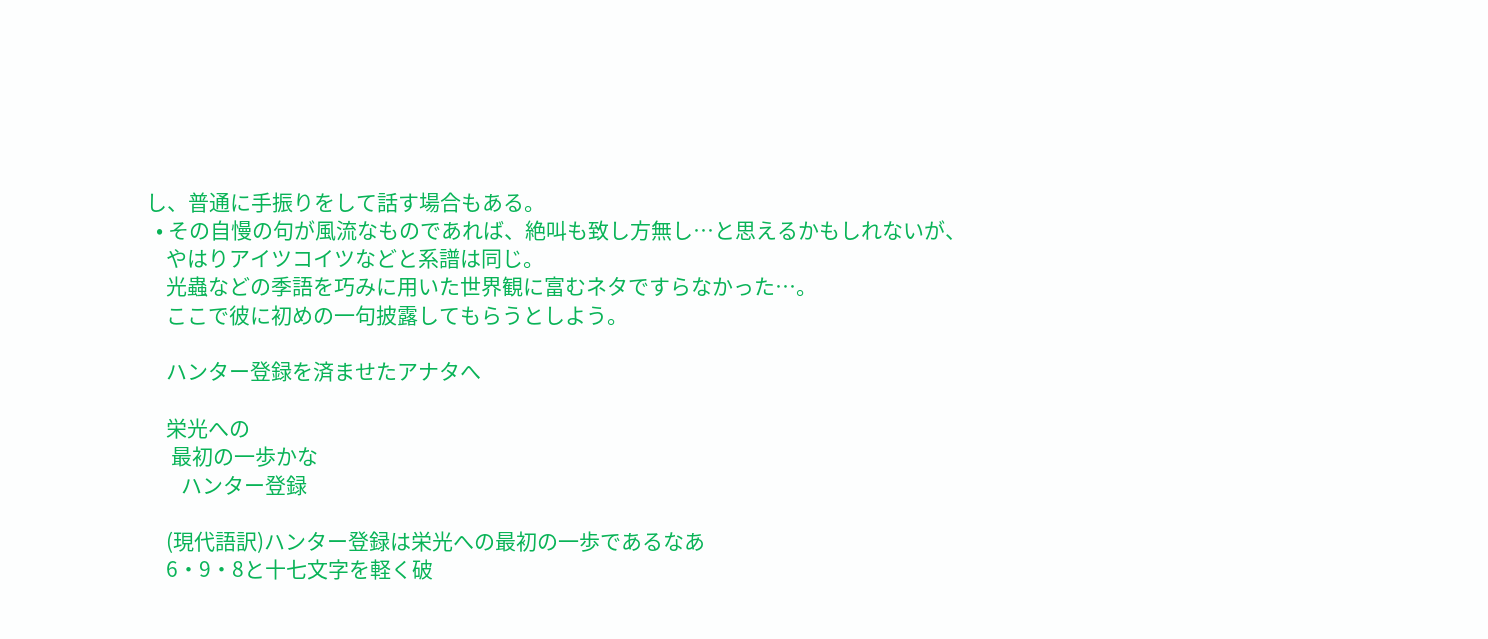し、普通に手振りをして話す場合もある。
  • その自慢の句が風流なものであれば、絶叫も致し方無し…と思えるかもしれないが、
    やはりアイツコイツなどと系譜は同じ。
    光蟲などの季語を巧みに用いた世界観に富むネタですらなかった…。
    ここで彼に初めの一句披露してもらうとしよう。

    ハンター登録を済ませたアナタへ

    栄光への
     最初の一歩かな
       ハンター登録

    (現代語訳)ハンター登録は栄光への最初の一歩であるなあ
    6・9・8と十七文字を軽く破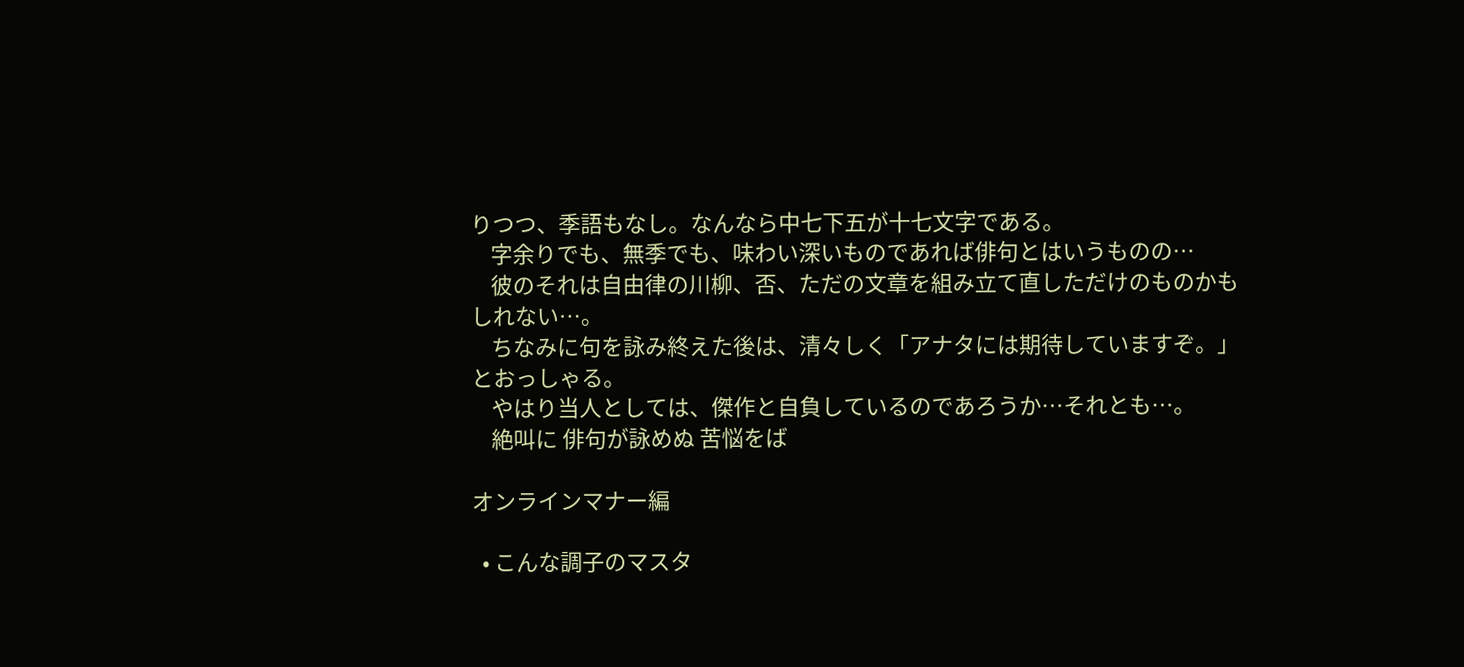りつつ、季語もなし。なんなら中七下五が十七文字である。
    字余りでも、無季でも、味わい深いものであれば俳句とはいうものの…
    彼のそれは自由律の川柳、否、ただの文章を組み立て直しただけのものかもしれない…。
    ちなみに句を詠み終えた後は、清々しく「アナタには期待していますぞ。」とおっしゃる。
    やはり当人としては、傑作と自負しているのであろうか…それとも…。
    絶叫に 俳句が詠めぬ 苦悩をば

オンラインマナー編

  • こんな調子のマスタ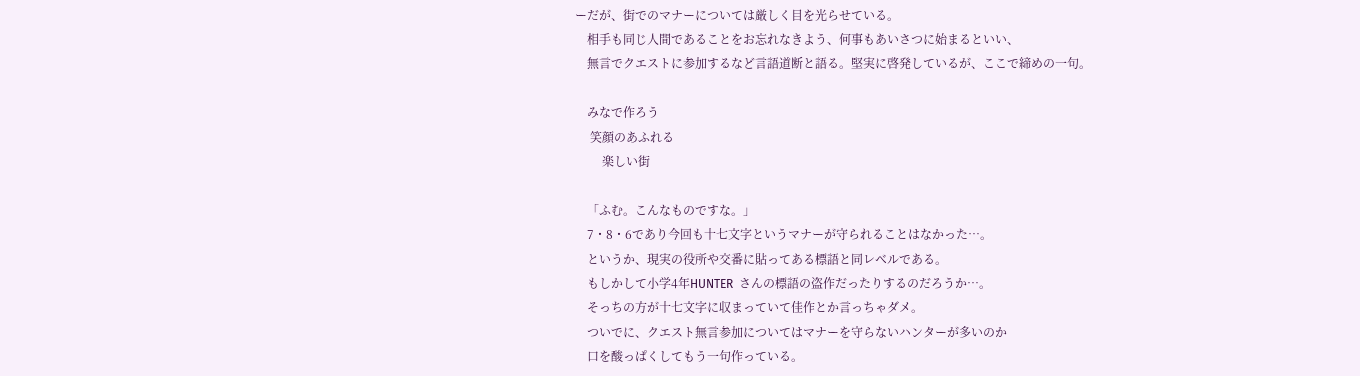ーだが、街でのマナーについては厳しく目を光らせている。
    相手も同じ人間であることをお忘れなきよう、何事もあいさつに始まるといい、
    無言でクエストに参加するなど言語道断と語る。堅実に啓発しているが、ここで締めの一句。

    みなで作ろう
     笑顔のあふれる
         楽しい街

    「ふむ。こんなものですな。」
    7・8・6であり今回も十七文字というマナーが守られることはなかった…。
    というか、現実の役所や交番に貼ってある標語と同レベルである。
    もしかして小学4年HUNTER  さんの標語の盗作だったりするのだろうか…。
    そっちの方が十七文字に収まっていて佳作とか言っちゃダメ。
    ついでに、クエスト無言参加についてはマナーを守らないハンターが多いのか
    口を酸っぱくしてもう一句作っている。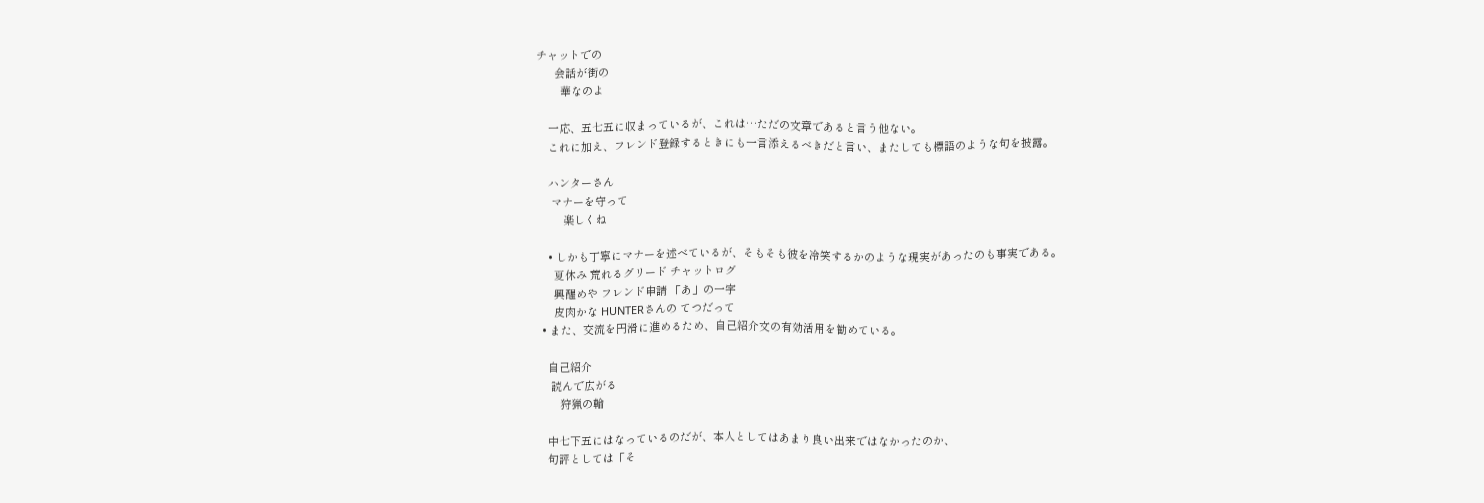チャットでの
      会話が街の
        華なのよ

    一応、五七五に収まっているが、これは…ただの文章であると言う他ない。
    これに加え、フレンド登録するときにも一言添えるべきだと言い、またしても標語のような句を披露。

    ハンターさん
     マナーを守って
         楽しくね

    • しかも丁寧にマナーを述べているが、そもそも彼を冷笑するかのような現実があったのも事実である。
      夏休み 荒れるグリード チャットログ
      興醒めや フレンド申請 「あ」の一字
      皮肉かな HUNTERさんの てつだって
  • また、交流を円滑に進めるため、自己紹介文の有効活用を勧めている。

    自己紹介
     読んで広がる
        狩猟の輪

    中七下五にはなっているのだが、本人としてはあまり良い出来ではなかったのか、
    句評としては「そ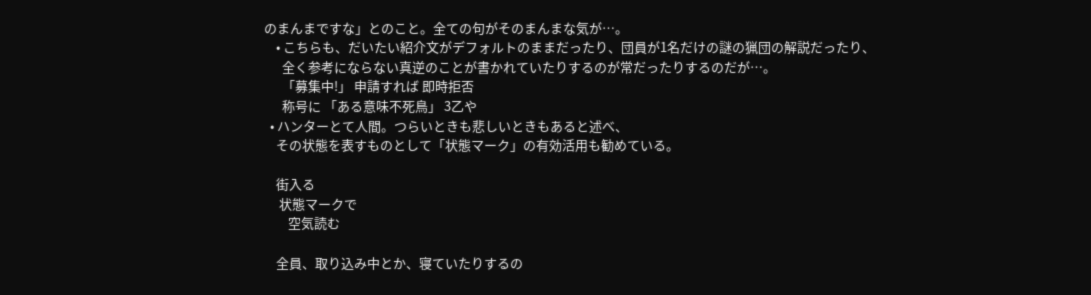のまんまですな」とのこと。全ての句がそのまんまな気が…。
    • こちらも、だいたい紹介文がデフォルトのままだったり、団員が1名だけの謎の猟団の解説だったり、
      全く参考にならない真逆のことが書かれていたりするのが常だったりするのだが…。
      「募集中!」 申請すれば 即時拒否
      称号に 「ある意味不死鳥」 3乙や
  • ハンターとて人間。つらいときも悲しいときもあると述べ、
    その状態を表すものとして「状態マーク」の有効活用も勧めている。

    街入る
     状態マークで
        空気読む

    全員、取り込み中とか、寝ていたりするの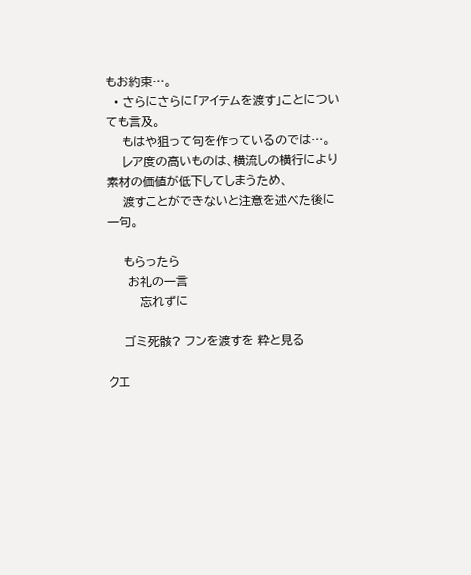もお約束…。
  • さらにさらに「アイテムを渡す」ことについても言及。
    もはや狙って句を作っているのでは…。
    レア度の高いものは、横流しの横行により素材の価値が低下してしまうため、
    渡すことができないと注意を述べた後に一句。

    もらったら
     お礼の一言
        忘れずに

    ゴミ死骸? フンを渡すを 粋と見る

クエ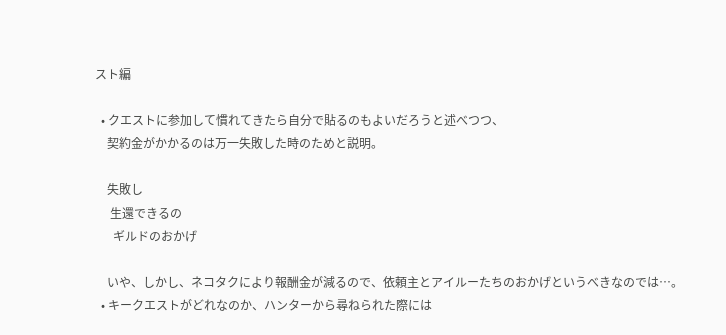スト編

  • クエストに参加して慣れてきたら自分で貼るのもよいだろうと述べつつ、
    契約金がかかるのは万一失敗した時のためと説明。

    失敗し
     生還できるの
      ギルドのおかげ

    いや、しかし、ネコタクにより報酬金が減るので、依頼主とアイルーたちのおかげというべきなのでは…。
  • キークエストがどれなのか、ハンターから尋ねられた際には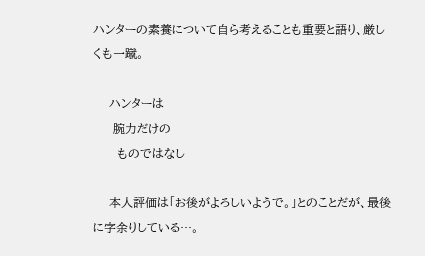ハンターの素養について自ら考えることも重要と語り、厳しくも一蹴。

    ハンターは
     腕力だけの
      ものではなし

    本人評価は「お後がよろしいようで。」とのことだが、最後に字余りしている…。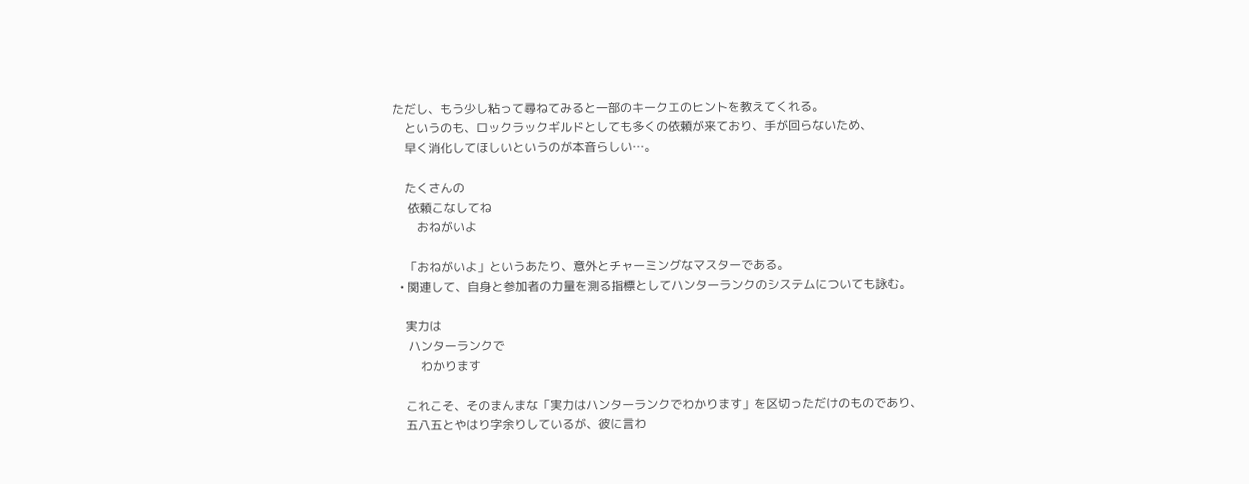ただし、もう少し粘って尋ねてみると一部のキークエのヒントを教えてくれる。
    というのも、ロックラックギルドとしても多くの依頼が来ており、手が回らないため、
    早く消化してほしいというのが本音らしい…。

    たくさんの
     依頼こなしてね
        おねがいよ

    「おねがいよ」というあたり、意外とチャーミングなマスターである。
  • 関連して、自身と参加者の力量を測る指標としてハンターランクのシステムについても詠む。

    実力は
     ハンターランクで
         わかります

    これこそ、そのまんまな「実力はハンターランクでわかります」を区切っただけのものであり、
    五八五とやはり字余りしているが、彼に言わ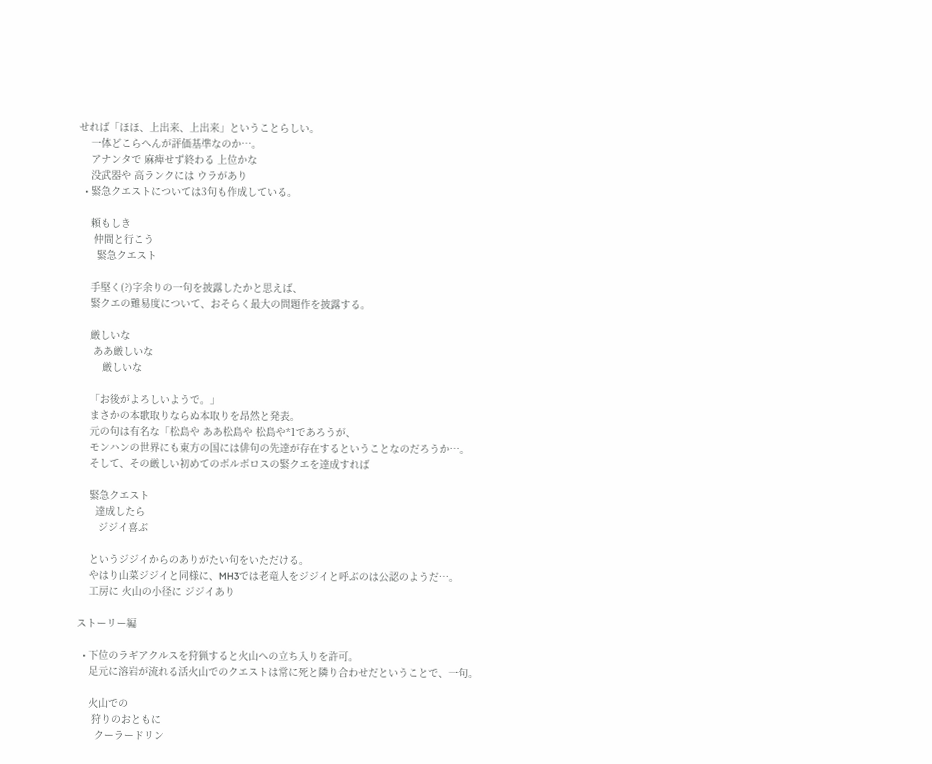せれば「ほほ、上出来、上出来」ということらしい。
    一体どこらへんが評価基準なのか…。
    アナンタで 麻痺せず終わる 上位かな
    没武器や 高ランクには ウラがあり
  • 緊急クエストについては3句も作成している。

    頼もしき
     仲間と行こう
      緊急クエスト

    手堅く(?)字余りの一句を披露したかと思えば、
    緊クエの難易度について、おそらく最大の問題作を披露する。

    厳しいな
     ああ厳しいな
        厳しいな

    「お後がよろしいようで。」
    まさかの本歌取りならぬ本取りを昂然と発表。
    元の句は有名な「松島や ああ松島や 松島や*1であろうが、
    モンハンの世界にも東方の国には俳句の先達が存在するということなのだろうか…。
    そして、その厳しい初めてのボルボロスの緊クエを達成すれば

    緊急クエスト
      達成したら
       ジジイ喜ぶ

    というジジイからのありがたい句をいただける。
    やはり山菜ジジイと同様に、MH3では老竜人をジジイと呼ぶのは公認のようだ…。
    工房に 火山の小径に ジジイあり

ストーリー編

  • 下位のラギアクルスを狩猟すると火山への立ち入りを許可。
    足元に溶岩が流れる活火山でのクエストは常に死と隣り合わせだということで、一句。

    火山での
     狩りのおともに
      クーラードリン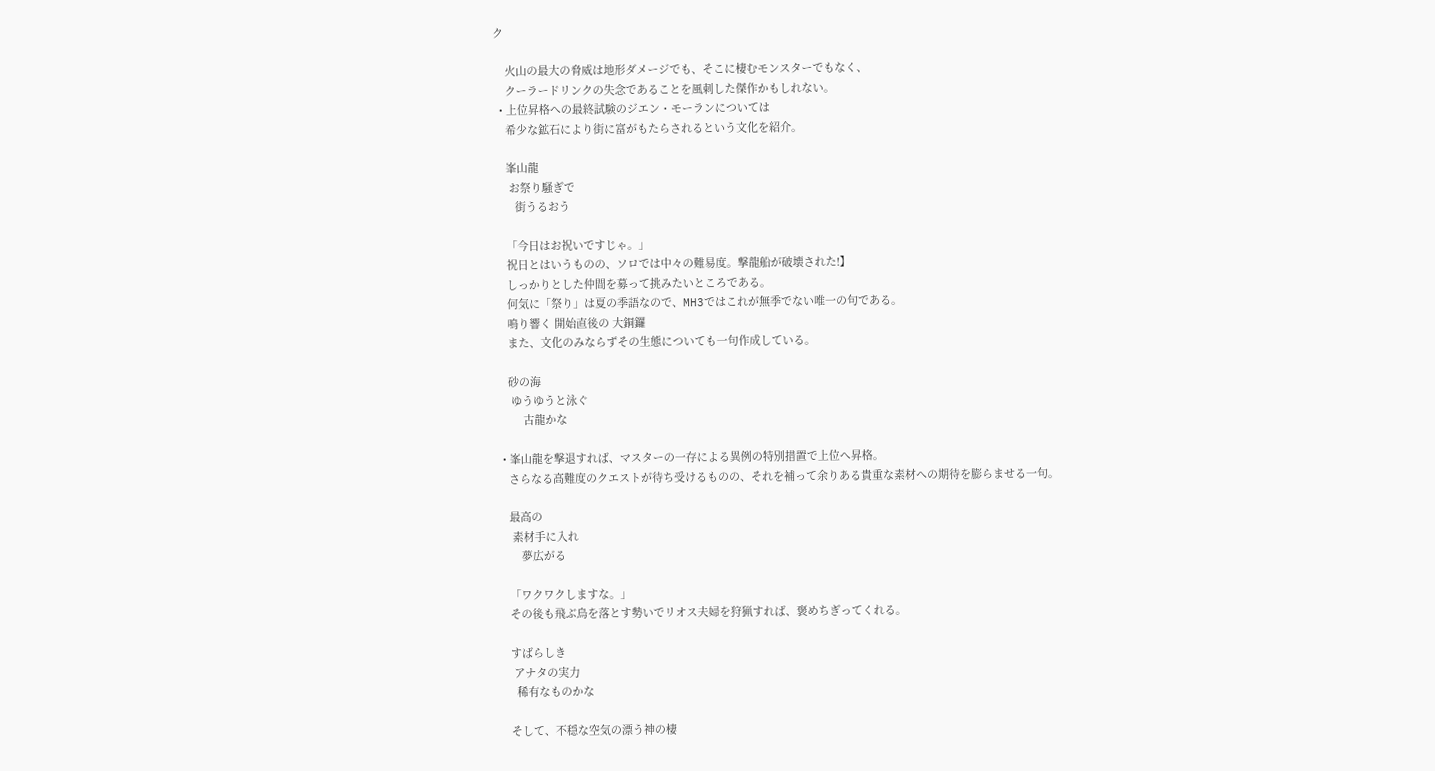ク

    火山の最大の脅威は地形ダメージでも、そこに棲むモンスターでもなく、
    クーラードリンクの失念であることを風刺した傑作かもしれない。
  • 上位昇格への最終試験のジエン・モーランについては
    希少な鉱石により街に富がもたらされるという文化を紹介。

    峯山龍
     お祭り騒ぎで
       街うるおう

    「今日はお祝いですじゃ。」
    祝日とはいうものの、ソロでは中々の難易度。撃龍船が破壊された!】
    しっかりとした仲間を募って挑みたいところである。
    何気に「祭り」は夏の季語なので、MH3ではこれが無季でない唯一の句である。
    鳴り響く 開始直後の 大銅鑼
    また、文化のみならずその生態についても一句作成している。

    砂の海
     ゆうゆうと泳ぐ
         古龍かな

  • 峯山龍を撃退すれば、マスターの一存による異例の特別措置で上位へ昇格。
    さらなる高難度のクエストが待ち受けるものの、それを補って余りある貴重な素材への期待を膨らませる一句。

    最高の
     素材手に入れ
        夢広がる

    「ワクワクしますな。」
    その後も飛ぶ鳥を落とす勢いでリオス夫婦を狩猟すれば、褒めちぎってくれる。

    すばらしき
     アナタの実力
      稀有なものかな

    そして、不穏な空気の漂う神の棲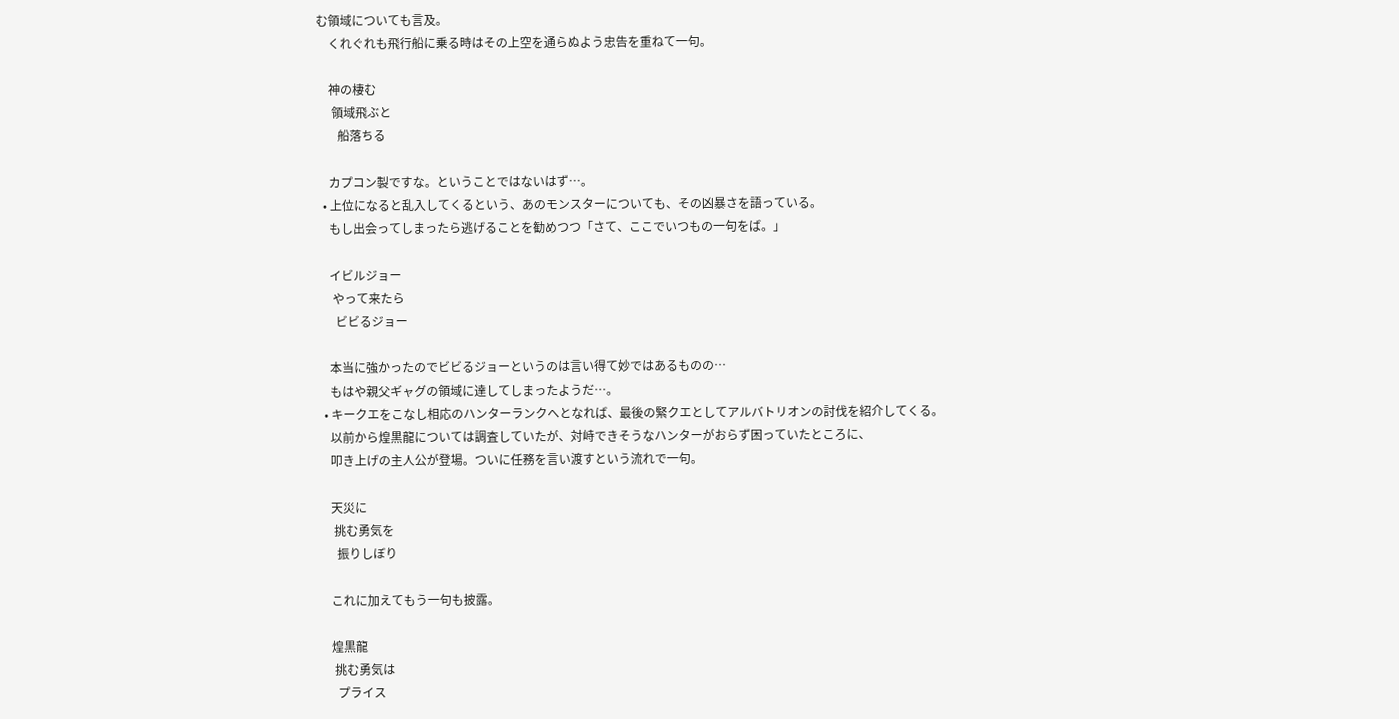む領域についても言及。
    くれぐれも飛行船に乗る時はその上空を通らぬよう忠告を重ねて一句。

    神の棲む
     領域飛ぶと
       船落ちる

    カプコン製ですな。ということではないはず…。
  • 上位になると乱入してくるという、あのモンスターについても、その凶暴さを語っている。
    もし出会ってしまったら逃げることを勧めつつ「さて、ここでいつもの一句をば。」

    イビルジョー
     やって来たら
      ビビるジョー

    本当に強かったのでビビるジョーというのは言い得て妙ではあるものの…
    もはや親父ギャグの領域に達してしまったようだ…。
  • キークエをこなし相応のハンターランクへとなれば、最後の緊クエとしてアルバトリオンの討伐を紹介してくる。
    以前から煌黒龍については調査していたが、対峙できそうなハンターがおらず困っていたところに、
    叩き上げの主人公が登場。ついに任務を言い渡すという流れで一句。

    天災に
     挑む勇気を
      振りしぼり

    これに加えてもう一句も披露。

    煌黒龍
     挑む勇気は
      プライス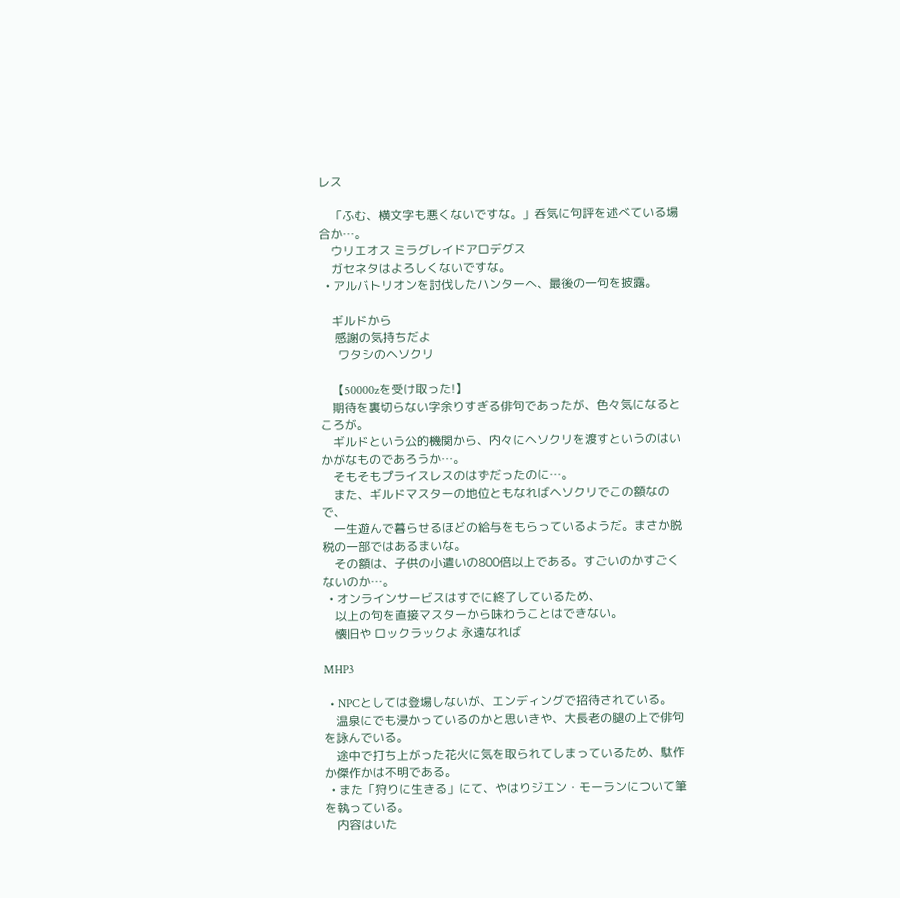レス

    「ふむ、横文字も悪くないですな。」呑気に句評を述べている場合か…。
    ウリエオス ミラグレイドアロデグス
    ガセネタはよろしくないですな。
  • アルバトリオンを討伐したハンターへ、最後の一句を披露。

    ギルドから
     感謝の気持ちだよ
      ワタシのヘソクリ

    【50000zを受け取った!】
    期待を裏切らない字余りすぎる俳句であったが、色々気になるところが。
    ギルドという公的機関から、内々にヘソクリを渡すというのはいかがなものであろうか…。
    そもそもプライスレスのはずだったのに…。
    また、ギルドマスターの地位ともなればヘソクリでこの額なので、
    一生遊んで暮らせるほどの給与をもらっているようだ。まさか脱税の一部ではあるまいな。
    その額は、子供の小遣いの800倍以上である。すごいのかすごくないのか…。
  • オンラインサービスはすでに終了しているため、
    以上の句を直接マスターから味わうことはできない。
    懐旧や ロックラックよ 永遠なれば

MHP3

  • NPCとしては登場しないが、エンディングで招待されている。
    温泉にでも浸かっているのかと思いきや、大長老の腿の上で俳句を詠んでいる。
    途中で打ち上がった花火に気を取られてしまっているため、駄作か傑作かは不明である。
  • また「狩りに生きる」にて、やはりジエン・モーランについて筆を執っている。
    内容はいた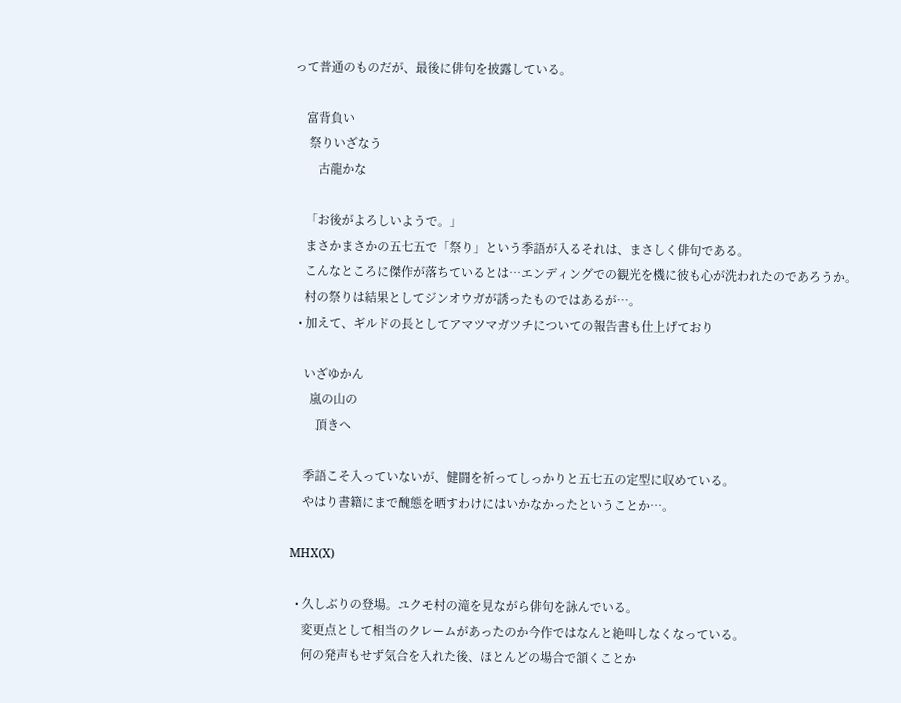って普通のものだが、最後に俳句を披露している。

    富背負い
     祭りいざなう
        古龍かな

    「お後がよろしいようで。」
    まさかまさかの五七五で「祭り」という季語が入るそれは、まさしく俳句である。
    こんなところに傑作が落ちているとは…エンディングでの観光を機に彼も心が洗われたのであろうか。
    村の祭りは結果としてジンオウガが誘ったものではあるが…。
  • 加えて、ギルドの長としてアマツマガツチについての報告書も仕上げており

    いざゆかん
      嵐の山の
        頂きへ

    季語こそ入っていないが、健闘を祈ってしっかりと五七五の定型に収めている。
    やはり書籍にまで醜態を晒すわけにはいかなかったということか…。

MHX(X)

  • 久しぶりの登場。ユクモ村の滝を見ながら俳句を詠んでいる。
    変更点として相当のクレームがあったのか今作ではなんと絶叫しなくなっている。
    何の発声もせず気合を入れた後、ほとんどの場合で頷くことか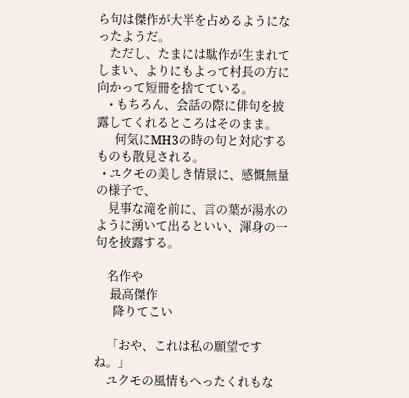ら句は傑作が大半を占めるようになったようだ。
    ただし、たまには駄作が生まれてしまい、よりにもよって村長の方に向かって短冊を捨てている。
    • もちろん、会話の際に俳句を披露してくれるところはそのまま。
      何気にMH3の時の句と対応するものも散見される。
  • ユクモの美しき情景に、感慨無量の様子で、
    見事な滝を前に、言の葉が湯水のように湧いて出るといい、渾身の一句を披露する。

    名作や
     最高傑作
      降りてこい

    「おや、これは私の願望ですね。」
    ユクモの風情もへったくれもな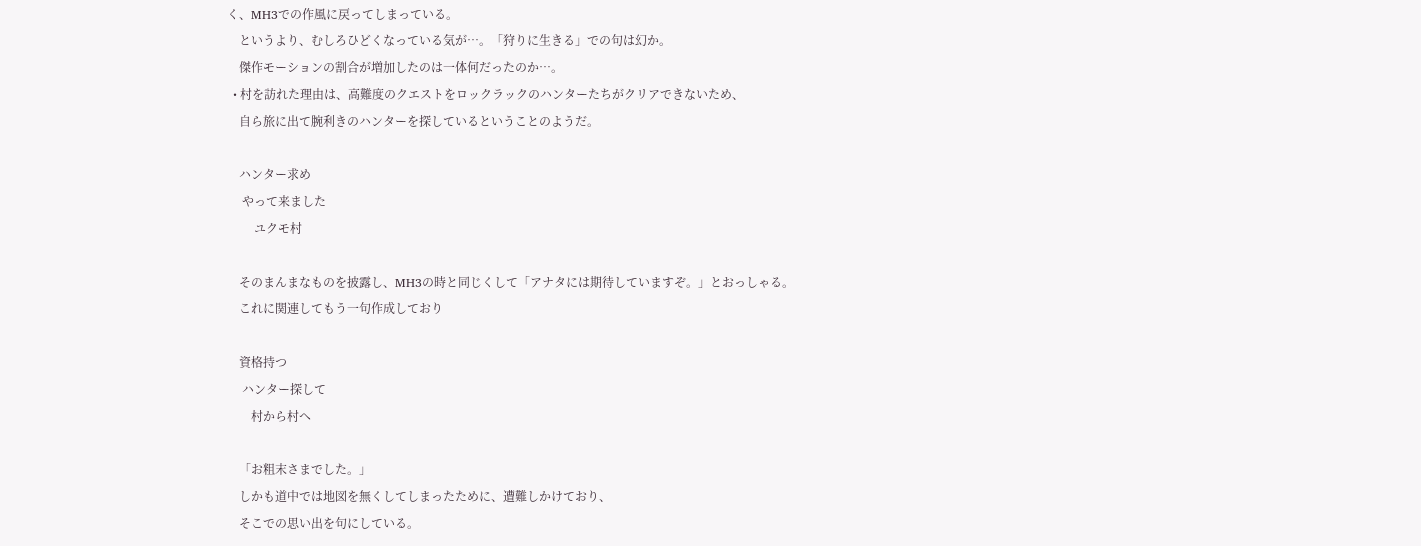く、MH3での作風に戻ってしまっている。
    というより、むしろひどくなっている気が…。「狩りに生きる」での句は幻か。
    傑作モーションの割合が増加したのは一体何だったのか…。
  • 村を訪れた理由は、高難度のクエストをロックラックのハンターたちがクリアできないため、
    自ら旅に出て腕利きのハンターを探しているということのようだ。

    ハンター求め
     やって来ました
         ユクモ村

    そのまんまなものを披露し、MH3の時と同じくして「アナタには期待していますぞ。」とおっしゃる。
    これに関連してもう一句作成しており

    資格持つ
     ハンター探して
        村から村へ

    「お粗末さまでした。」
    しかも道中では地図を無くしてしまったために、遭難しかけており、
    そこでの思い出を句にしている。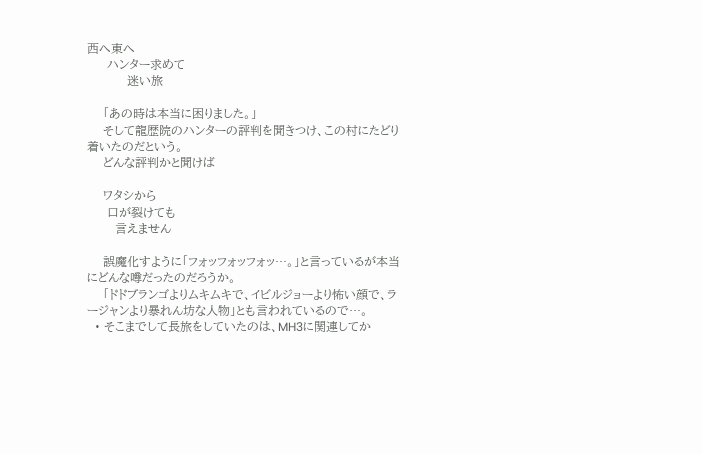西へ東へ
     ハンター求めて
          迷い旅

    「あの時は本当に困りました。」
    そして龍歴院のハンターの評判を聞きつけ、この村にたどり着いたのだという。
    どんな評判かと聞けば

    ワタシから
     口が裂けても
       言えません

    誤魔化すように「フォッフォッフォッ…。」と言っているが本当にどんな噂だったのだろうか。
    「ドドブランゴよりムキムキで、イビルジョーより怖い顔で、ラージャンより暴れん坊な人物」とも言われているので…。
  • そこまでして長旅をしていたのは、MH3に関連してか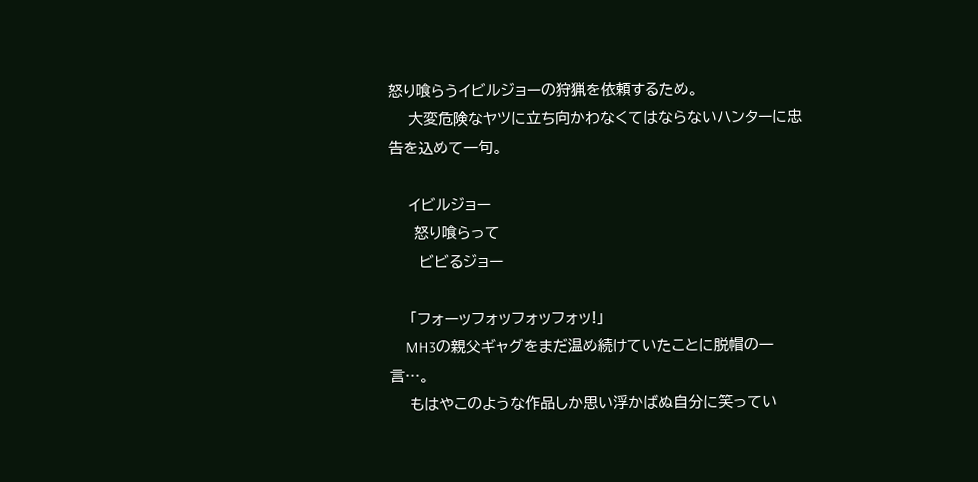怒り喰らうイビルジョーの狩猟を依頼するため。
    大変危険なヤツに立ち向かわなくてはならないハンターに忠告を込めて一句。

    イビルジョー
     怒り喰らって
      ビビるジョー

    「フォーッフォッフォッフォッ!」
    MH3の親父ギャグをまだ温め続けていたことに脱帽の一言…。
    もはやこのような作品しか思い浮かばぬ自分に笑ってい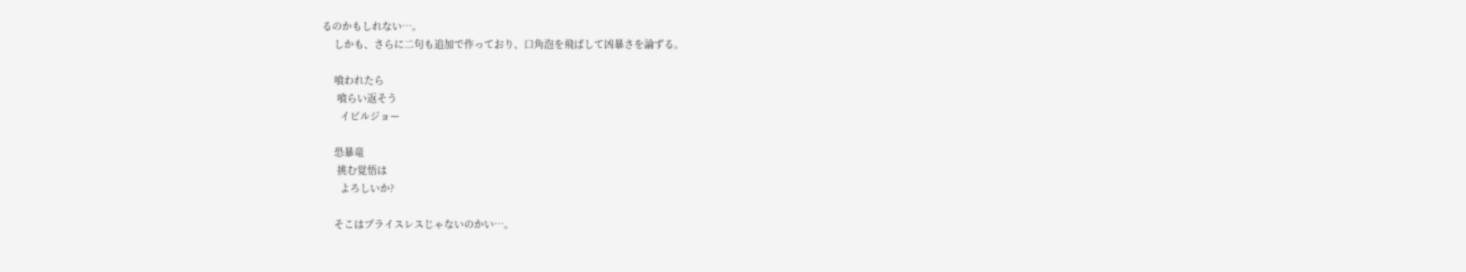るのかもしれない…。
    しかも、さらに二句も追加で作っており、口角泡を飛ばして凶暴さを論ずる。

    喰われたら
     喰らい返そう
      イビルジョー

    恐暴竜
     挑む覚悟は
      よろしいか?

    そこはプライスレスじゃないのかい…。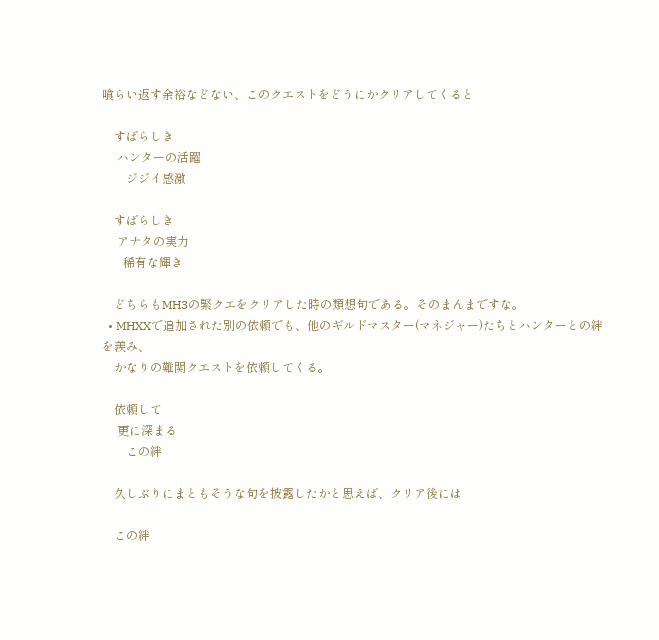喰らい返す余裕などない、このクエストをどうにかクリアしてくると

    すばらしき
     ハンターの活躍
        ジジイ感激

    すばらしき
     アナタの実力
       稀有な輝き

    どちらもMH3の緊クエをクリアした時の類想句である。そのまんまですな。
  • MHXXで追加された別の依頼でも、他のギルドマスター(マネジャー)たちとハンターとの絆を羨み、
    かなりの難関クエストを依頼してくる。

    依頼して
     更に深まる
        この絆

    久しぶりにまともそうな句を披露したかと思えば、クリア後には

    この絆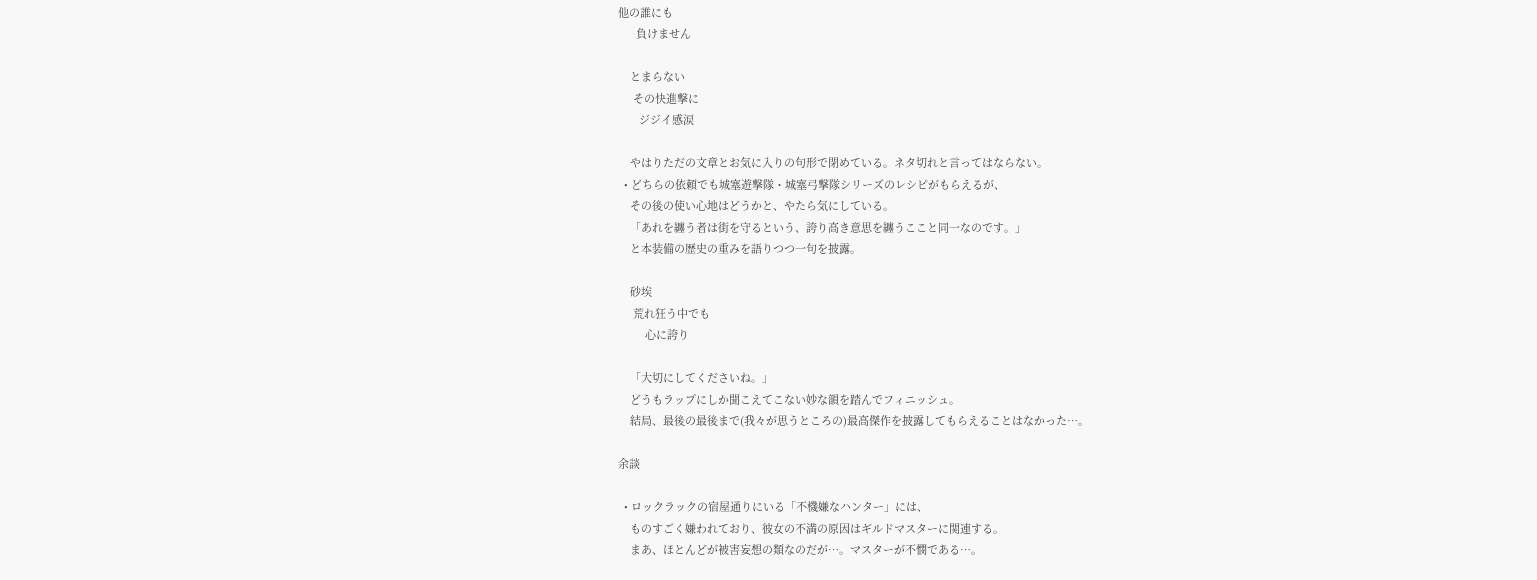他の誰にも
      負けません

    とまらない
     その快進撃に
       ジジイ感涙

    やはりただの文章とお気に入りの句形で閉めている。ネタ切れと言ってはならない。
  • どちらの依頼でも城塞遊撃隊・城塞弓撃隊シリーズのレシピがもらえるが、
    その後の使い心地はどうかと、やたら気にしている。
    「あれを纏う者は街を守るという、誇り高き意思を纏うここと同一なのです。」
    と本装備の歴史の重みを語りつつ一句を披露。

    砂埃
     荒れ狂う中でも
         心に誇り

    「大切にしてくださいね。」
    どうもラップにしか聞こえてこない妙な韻を踏んでフィニッシュ。
    結局、最後の最後まで(我々が思うところの)最高傑作を披露してもらえることはなかった…。

余談

  • ロックラックの宿屋通りにいる「不機嫌なハンター」には、
    ものすごく嫌われており、彼女の不満の原因はギルドマスターに関連する。
    まあ、ほとんどが被害妄想の類なのだが…。マスターが不憫である…。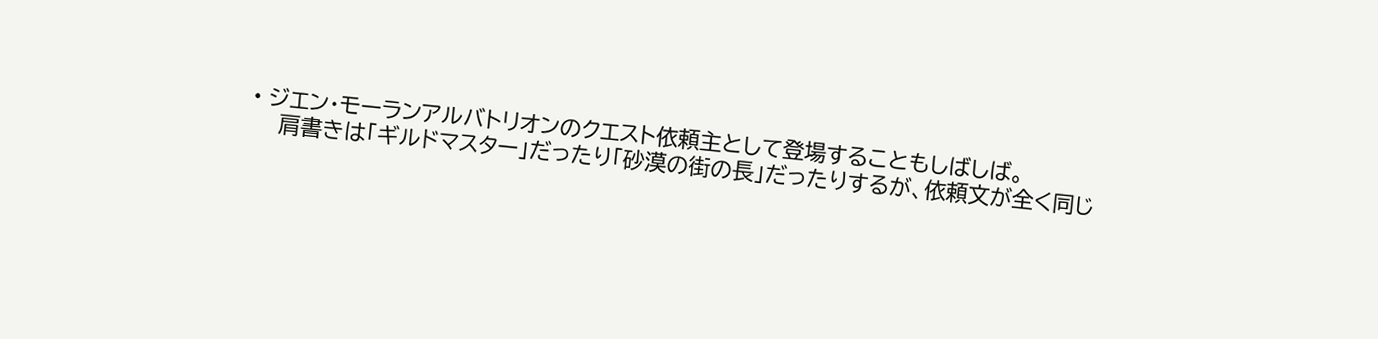• ジエン・モーランアルバトリオンのクエスト依頼主として登場することもしばしば。
    肩書きは「ギルドマスター」だったり「砂漠の街の長」だったりするが、依頼文が全く同じ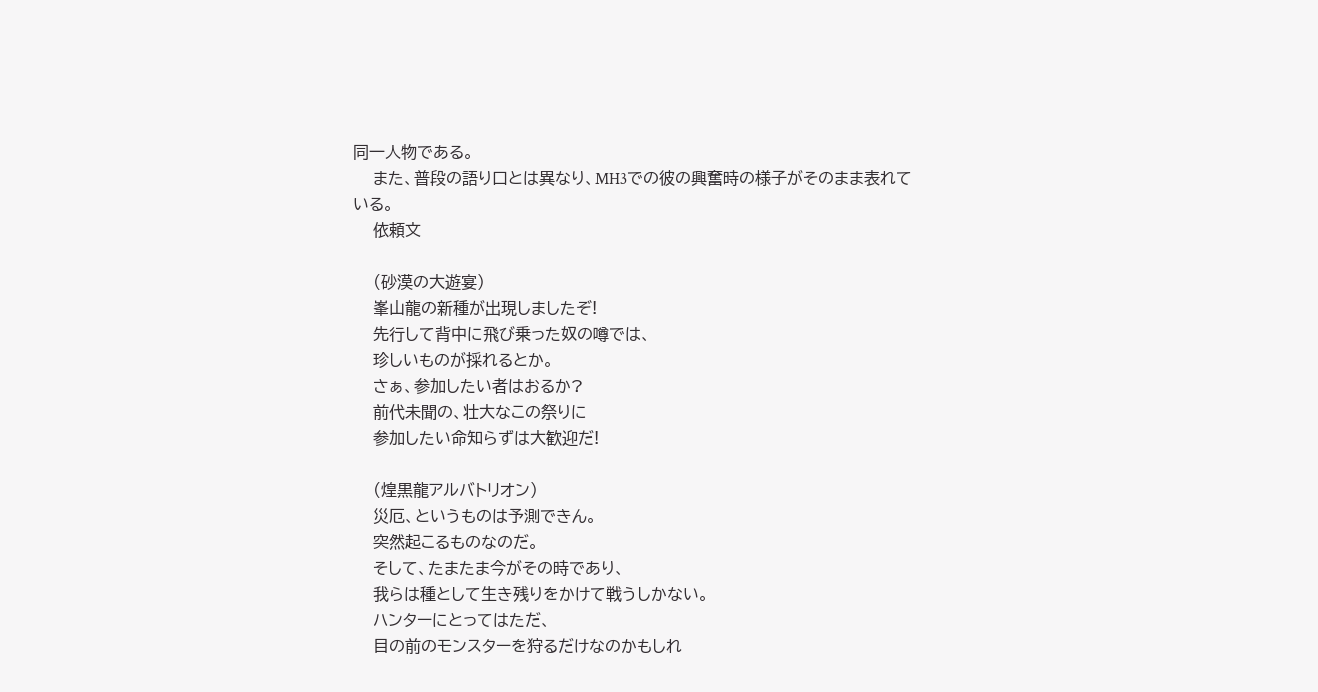同一人物である。
    また、普段の語り口とは異なり、MH3での彼の興奮時の様子がそのまま表れている。
    依頼文

    (砂漠の大遊宴)
    峯山龍の新種が出現しましたぞ!
    先行して背中に飛び乗った奴の噂では、
    珍しいものが採れるとか。
    さぁ、参加したい者はおるか?
    前代未聞の、壮大なこの祭りに
    参加したい命知らずは大歓迎だ!

    (煌黒龍アルバトリオン)
    災厄、というものは予測できん。
    突然起こるものなのだ。
    そして、たまたま今がその時であり、
    我らは種として生き残りをかけて戦うしかない。
    ハンターにとってはただ、
    目の前のモンスターを狩るだけなのかもしれ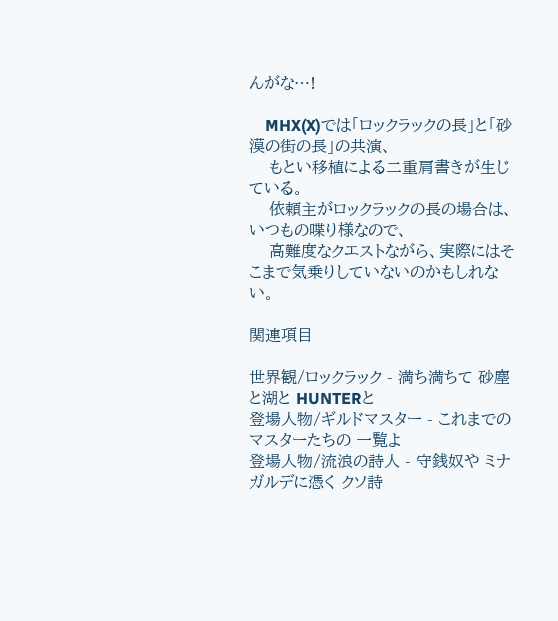んがな…!

    MHX(X)では「ロックラックの長」と「砂漠の街の長」の共演、
    もとい移植による二重肩書きが生じている。
    依頼主がロックラックの長の場合は、いつもの喋り様なので、
    高難度なクエストながら、実際にはそこまで気乗りしていないのかもしれない。

関連項目

世界観/ロックラック - 満ち満ちて 砂塵と湖と HUNTERと
登場人物/ギルドマスター - これまでの マスターたちの 一覧よ
登場人物/流浪の詩人 - 守銭奴や ミナガルデに憑く クソ詩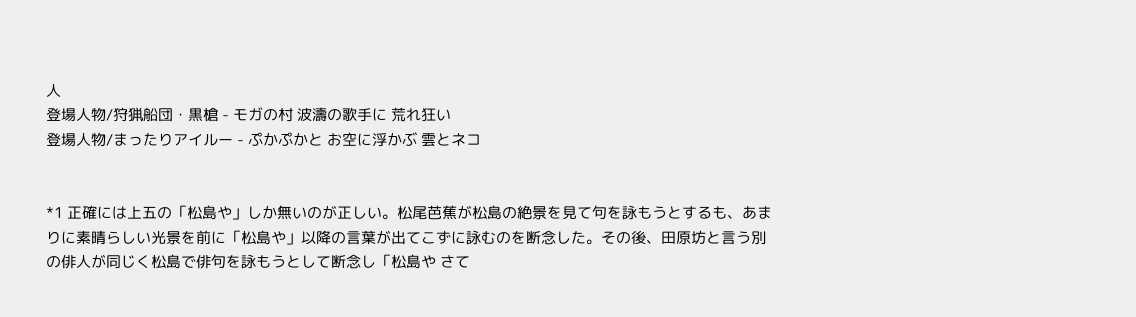人
登場人物/狩猟船団・黒槍 - モガの村 波濤の歌手に 荒れ狂い
登場人物/まったりアイルー - ぷかぷかと お空に浮かぶ 雲とネコ


*1 正確には上五の「松島や」しか無いのが正しい。松尾芭蕉が松島の絶景を見て句を詠もうとするも、あまりに素晴らしい光景を前に「松島や」以降の言葉が出てこずに詠むのを断念した。その後、田原坊と言う別の俳人が同じく松島で俳句を詠もうとして断念し「松島や さて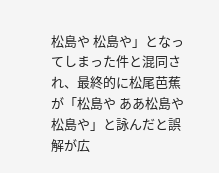松島や 松島や」となってしまった件と混同され、最終的に松尾芭蕉が「松島や ああ松島や 松島や」と詠んだと誤解が広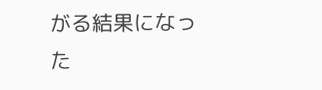がる結果になった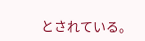とされている。